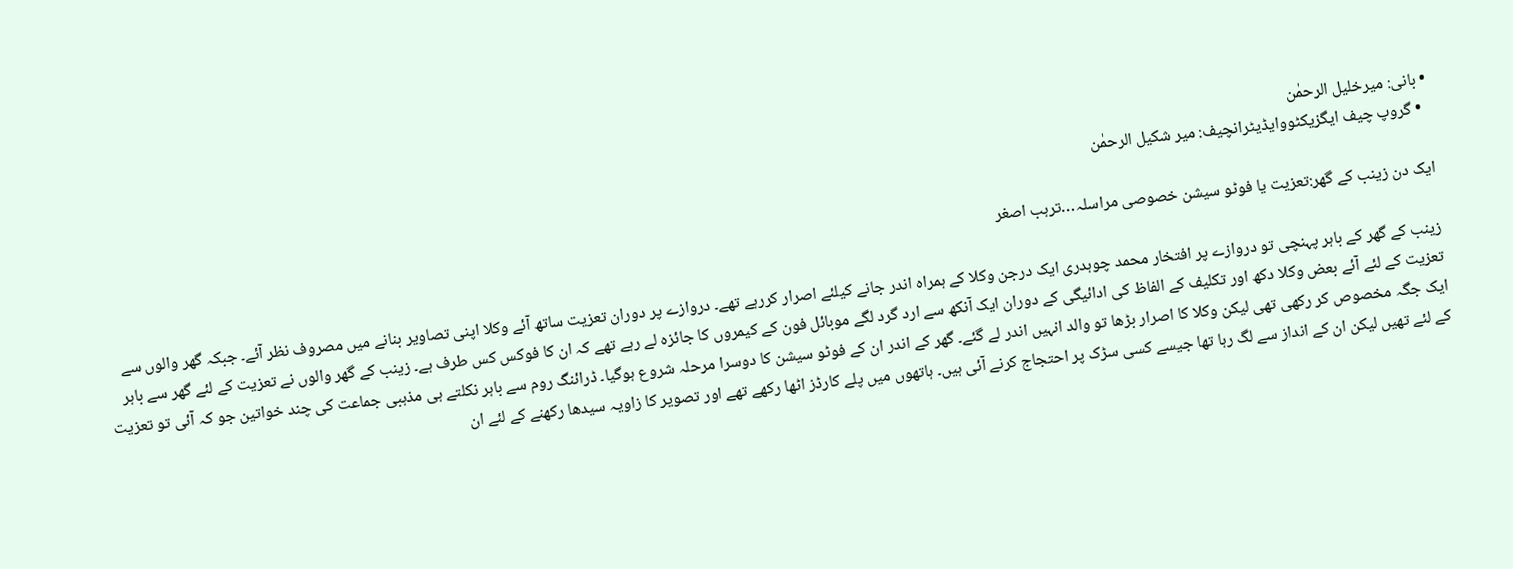• بانی: میرخلیل الرحمٰن
  • گروپ چیف ایگزیکٹووایڈیٹرانچیف: میر شکیل الرحمٰن

ایک دن زینب کے گھر:تعزیت یا فوٹو سیشن خصوصی مراسلہ…ترہب اصغر

زینب کے گھر کے باہر پہنچی تو دروازے پر افتخار محمد چوہدری ایک درجن وکلا کے ہمراہ اندر جانے کیلئے اصرار کررہے تھے۔ دروازے پر دوران تعزیت ساتھ آئے وکلا اپنی تصاویر بنانے میں مصروف نظر آئے۔ جبکہ گھر والوں سے تعزیت کے لئے آئے بعض وکلا دکھ اور تکلیف کے الفاظ کی ادائیگی کے دوران ایک آنکھ سے ارد گرد لگے موبائل فون کے کیمروں کا جائزہ لے رہے تھے کہ ان کا فوکس کس طرف ہے۔ زینب کے گھر والوں نے تعزیت کے لئے گھر سے باہر ایک جگہ مخصوص کر رکھی تھی لیکن وکلا کا اصرار بڑھا تو والد انہیں اندر لے گئے۔ گھر کے اندر ان کے فوٹو سیشن کا دوسرا مرحلہ شروع ہوگیا۔ ڈرائنگ روم سے باہر نکلتے ہی مذہبی جماعت کی چند خواتین جو کہ آئی تو تعزیت کے لئے تھیں لیکن ان کے انداز سے لگ رہا تھا جیسے کسی سڑک پر احتجاج کرنے آئی ہیں۔ ہاتھوں میں پلے کارڈز اٹھا رکھے تھے اور تصویر کا زاویہ سیدھا رکھنے کے لئے ان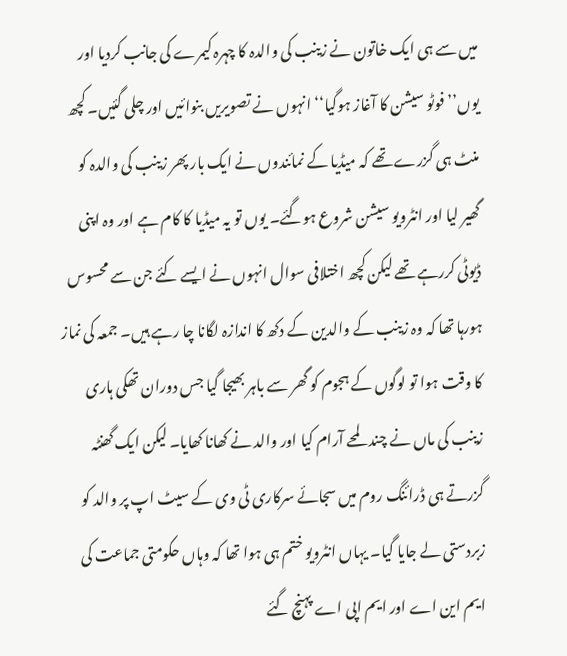میں سے ہی ایک خاتون نے زینب کی والدہ کا چہرہ کیمرے کی جانب کردیا اور یوں’’فوٹو سیشن کا آغاز ہوگیا‘‘ انہوں نے تصویریں بنوائیں اور چلی گئیں۔ کچھ منٹ ہی گزرے تھے کہ میڈیا کے نمائندوں نے ایک بار پھر زینب کی والدہ کو گھیر لیا اور انٹرویو سیشن شروع ہوگئے۔ یوں تو یہ میڈیا کا کام ہے اور وہ اپنی ڈیوٹی کررہے تھے لیکن کچھ اختلافی سوال انہوں نے ایسے کئے جن سے محسوس ہورہا تھا کہ وہ زینب کے والدین کے دکھ کا اندازہ لگانا چا رہے ہیں۔ جمعہ کی نماز کا وقت ہوا تو لوگوں کے ہجوم کو گھر سے باہر بھیجا گیا جس دوران تھکی ہاری زینب کی ماں نے چند لمحے آرام کیا اور والد نے کھانا کھایا۔ لیکن ایک گھنٹہ گزرتے ہی ڈرائنگ روم میں سجائے سرکاری ٹی وی کے سیٹ اپ پر والد کو زبردستی لے جایا گیا۔ یہاں انٹرویو ختم ہی ہوا تھا کہ وہاں حکومتی جماعت کی ایم این اے اور ایم اپی اے پہنچ گئے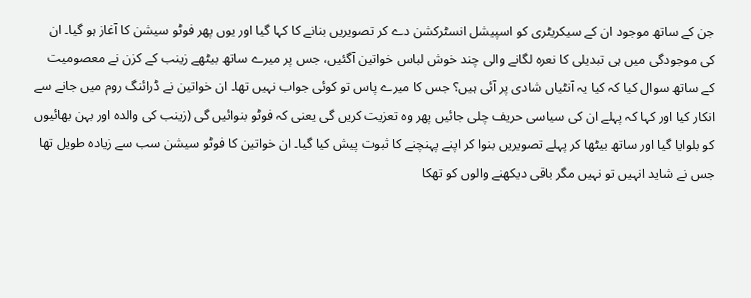جن کے ساتھ موجود ان کے سیکریٹری کو اسپیشل انسٹرکشن دے کر تصویریں بنانے کا کہا گیا اور یوں پھر فوٹو سیشن کا آغاز ہو گیا۔ ان کی موجودگی میں ہی تبدیلی کا نعرہ لگانے والی چند خوش لباس خواتین آگئیں، جس پر میرے ساتھ بیٹھے زینب کے کزن نے معصومیت کے ساتھ سوال کیا کہ کیا یہ آنٹیاں شادی پر آئی ہیں؟ جس کا میرے پاس تو کوئی جواب نہیں تھا۔ ان خواتین نے ڈرائنگ روم میں جانے سے انکار کیا اور کہا کہ پہلے ان کی سیاسی حریف چلی جائیں پھر وہ تعزیت کریں گی یعنی کہ فوٹو بنوائیں گی (زینب کی والدہ اور بہن بھائیوں کو بلوایا گیا اور ساتھ بیٹھا کر پہلے تصویریں بنوا کر اپنے پہنچنے کا ثبوت پیش کیا گیا۔ ان خواتین کا فوٹو سیشن سب سے زیادہ طویل تھا جس نے شاید انہیں تو نہیں مگر باقی دیکھنے والوں کو تھکا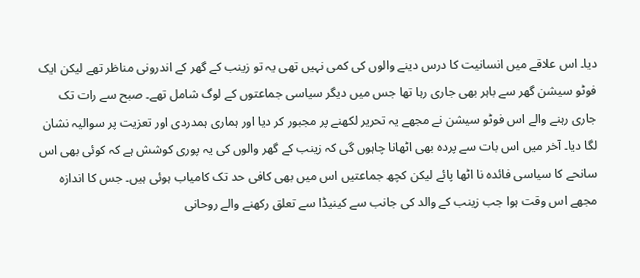دیا۔ اس علاقے میں انسانیت کا درس دینے والوں کی کمی نہیں تھی یہ تو زینب کے گھر کے اندرونی مناظر تھے لیکن ایک فوٹو سیشن گھر سے باہر بھی جاری رہا تھا جس میں دیگر سیاسی جماعتوں کے لوگ شامل تھے۔ صبح سے رات تک جاری رہنے والے اس فوٹو سیشن نے مجھے یہ تحریر لکھنے پر مجبور کر دیا اور ہماری ہمدردی اور تعزیت پر سوالیہ نشان لگا دیا۔ آخر میں اس بات سے پردہ بھی اٹھانا چاہوں گی کہ زینب کے گھر والوں کی یہ پوری کوشش ہے کہ کوئی بھی اس سانحے کا سیاسی فائدہ نا اٹھا پائے لیکن کچھ جماعتیں اس میں بھی کافی حد تک کامیاب ہوئی ہیں۔ جس کا اندازہ مجھے اس وقت ہوا جب زینب کے والد کی جانب سے کینیڈا سے تعلق رکھنے والے روحانی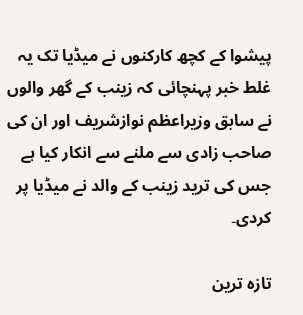پیشوا کے کچھ کارکنوں نے میڈیا تک یہ غلط خبر پہنچائی کہ زینب کے گھر والوں نے سابق وزیراعظم نوازشریف اور ان کی صاحب زادی سے ملنے سے انکار کیا ہے جس کی ترید زینب کے والد نے میڈیا پر کردی۔

تازہ ترین